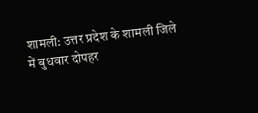शामली: उत्तर प्रदेश के शामली जिले में बुधवार दोपहर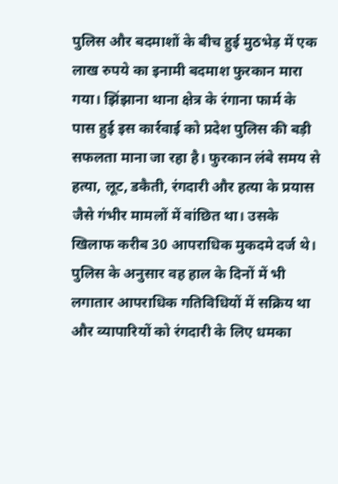पुलिस और बदमाशों के बीच हुई मुठभेड़ में एक लाख रुपये का इनामी बदमाश फुरकान मारा गया। झिंझाना थाना क्षेत्र के रंगाना फार्म के पास हुई इस कार्रवाई को प्रदेश पुलिस की बड़ी सफलता माना जा रहा है। फुरकान लंबे समय से हत्या, लूट, डकैती, रंगदारी और हत्या के प्रयास जैसे गंभीर मामलों में वांछित था। उसके खिलाफ करीब 30 आपराधिक मुकदमे दर्ज थे। पुलिस के अनुसार वह हाल के दिनों में भी लगातार आपराधिक गतिविधियों में सक्रिय था और व्यापारियों को रंगदारी के लिए धमका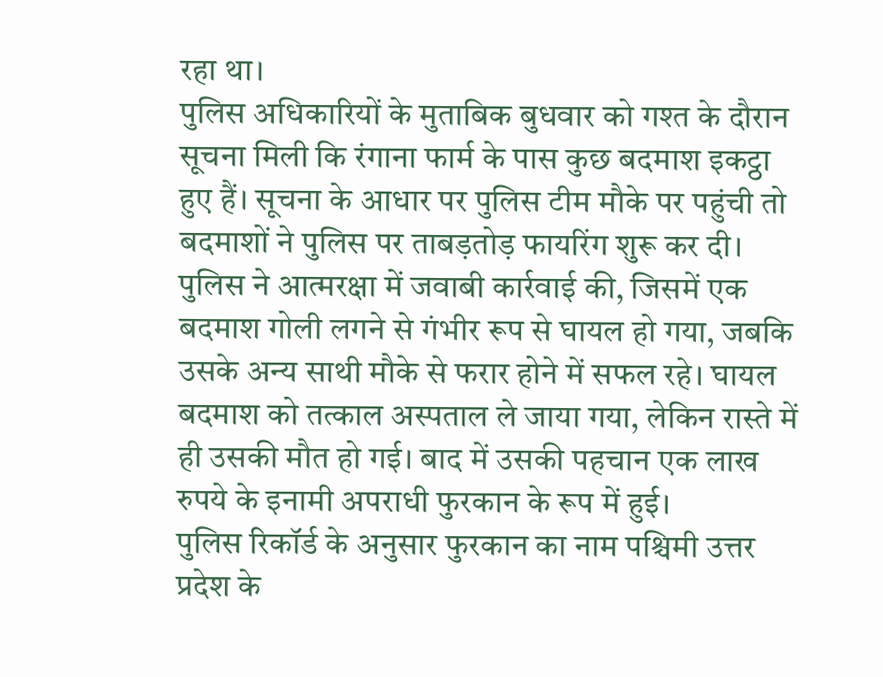रहा था।
पुलिस अधिकारियों के मुताबिक बुधवार को गश्त के दौरान सूचना मिली कि रंगाना फार्म के पास कुछ बदमाश इकट्ठा हुए हैं। सूचना के आधार पर पुलिस टीम मौके पर पहुंची तो बदमाशों ने पुलिस पर ताबड़तोड़ फायरिंग शुरू कर दी। पुलिस ने आत्मरक्षा में जवाबी कार्रवाई की, जिसमें एक बदमाश गोली लगने से गंभीर रूप से घायल हो गया, जबकि उसके अन्य साथी मौके से फरार होने में सफल रहे। घायल बदमाश को तत्काल अस्पताल ले जाया गया, लेकिन रास्ते में ही उसकी मौत हो गई। बाद में उसकी पहचान एक लाख रुपये के इनामी अपराधी फुरकान के रूप में हुई।
पुलिस रिकॉर्ड के अनुसार फुरकान का नाम पश्चिमी उत्तर प्रदेश के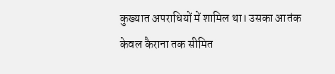कुख्यात अपराधियों में शामिल था। उसका आतंक केवल कैराना तक सीमित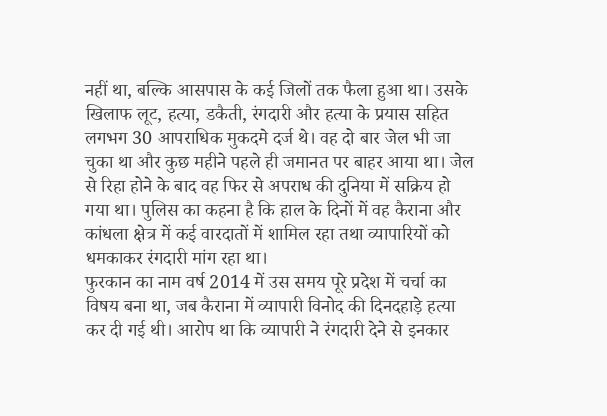नहीं था, बल्कि आसपास के कई जिलों तक फैला हुआ था। उसके खिलाफ लूट, हत्या, डकैती, रंगदारी और हत्या के प्रयास सहित लगभग 30 आपराधिक मुकदमे दर्ज थे। वह दो बार जेल भी जा चुका था और कुछ महीने पहले ही जमानत पर बाहर आया था। जेल से रिहा होने के बाद वह फिर से अपराध की दुनिया में सक्रिय हो गया था। पुलिस का कहना है कि हाल के दिनों में वह कैराना और कांधला क्षेत्र में कई वारदातों में शामिल रहा तथा व्यापारियों को धमकाकर रंगदारी मांग रहा था।
फुरकान का नाम वर्ष 2014 में उस समय पूरे प्रदेश में चर्चा का विषय बना था, जब कैराना में व्यापारी विनोद की दिनदहाड़े हत्या कर दी गई थी। आरोप था कि व्यापारी ने रंगदारी देने से इनकार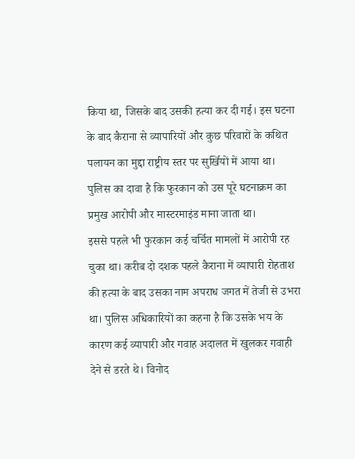किया था, जिसके बाद उसकी हत्या कर दी गई। इस घटना के बाद कैराना से व्यापारियों और कुछ परिवारों के कथित पलायन का मुद्दा राष्ट्रीय स्तर पर सुर्खियों में आया था। पुलिस का दावा है कि फुरकान को उस पूरे घटनाक्रम का प्रमुख आरोपी और मास्टरमाइंड माना जाता था।
इससे पहले भी फुरकान कई चर्चित मामलों में आरोपी रह चुका था। करीब दो दशक पहले कैराना में व्यापारी रोहताश की हत्या के बाद उसका नाम अपराध जगत में तेजी से उभरा था। पुलिस अधिकारियों का कहना है कि उसके भय के कारण कई व्यापारी और गवाह अदालत में खुलकर गवाही देने से डरते थे। विनोद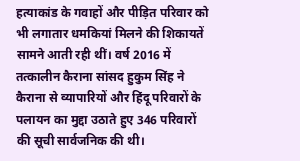हत्याकांड के गवाहों और पीड़ित परिवार को भी लगातार धमकियां मिलने की शिकायतें सामने आती रही थीं। वर्ष 2016 में तत्कालीन कैराना सांसद हुकुम सिंह ने कैराना से व्यापारियों और हिंदू परिवारों के पलायन का मुद्दा उठाते हुए 346 परिवारों की सूची सार्वजनिक की थी।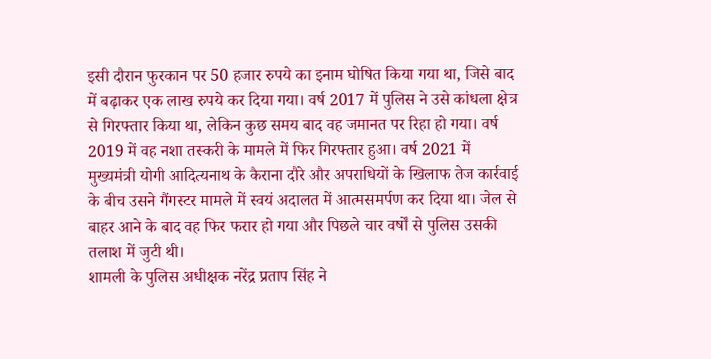इसी दौरान फुरकान पर 50 हजार रुपये का इनाम घोषित किया गया था, जिसे बाद में बढ़ाकर एक लाख रुपये कर दिया गया। वर्ष 2017 में पुलिस ने उसे कांधला क्षेत्र से गिरफ्तार किया था, लेकिन कुछ समय बाद वह जमानत पर रिहा हो गया। वर्ष 2019 में वह नशा तस्करी के मामले में फिर गिरफ्तार हुआ। वर्ष 2021 में मुख्यमंत्री योगी आदित्यनाथ के कैराना दौरे और अपराधियों के खिलाफ तेज कार्रवाई के बीच उसने गैंगस्टर मामले में स्वयं अदालत में आत्मसमर्पण कर दिया था। जेल से बाहर आने के बाद वह फिर फरार हो गया और पिछले चार वर्षों से पुलिस उसकी तलाश में जुटी थी।
शामली के पुलिस अधीक्षक नरेंद्र प्रताप सिंह ने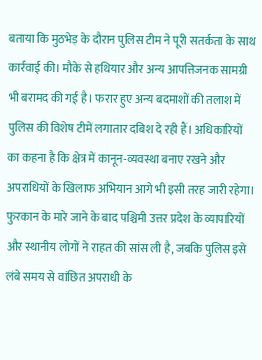बताया कि मुठभेड़ के दौरान पुलिस टीम ने पूरी सतर्कता के साथ कार्रवाई की। मौके से हथियार और अन्य आपत्तिजनक सामग्री भी बरामद की गई है। फरार हुए अन्य बदमाशों की तलाश में पुलिस की विशेष टीमें लगातार दबिश दे रही हैं। अधिकारियों का कहना है कि क्षेत्र में कानून-व्यवस्था बनाए रखने और अपराधियों के खिलाफ अभियान आगे भी इसी तरह जारी रहेगा। फुरकान के मारे जाने के बाद पश्चिमी उत्तर प्रदेश के व्यापारियों और स्थानीय लोगों ने राहत की सांस ली है, जबकि पुलिस इसे लंबे समय से वांछित अपराधी के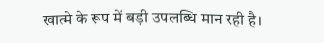खात्मे के रूप में बड़ी उपलब्धि मान रही है।